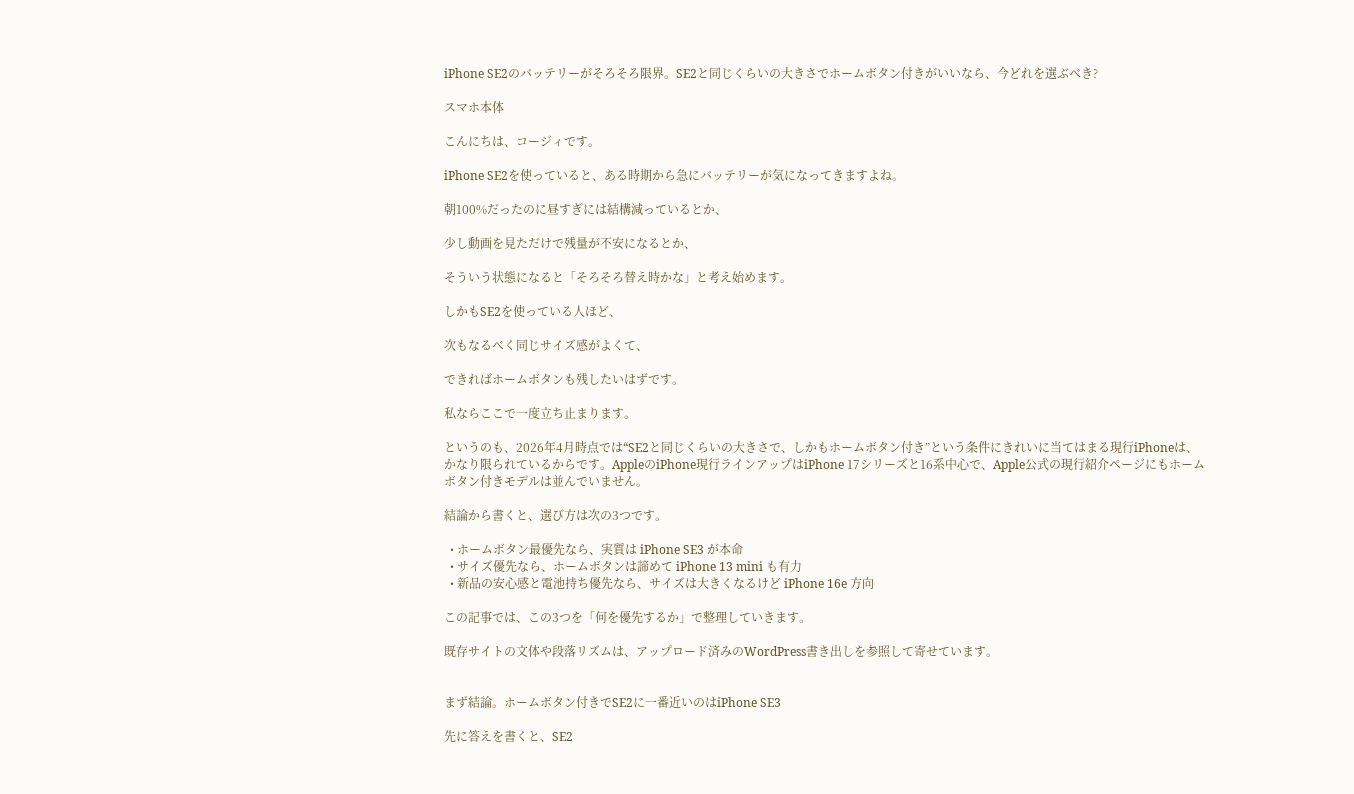iPhone SE2のバッテリーがそろそろ限界。SE2と同じくらいの大きさでホームボタン付きがいいなら、今どれを選ぶべき?

スマホ本体

こんにちは、コージィです。

iPhone SE2を使っていると、ある時期から急にバッテリーが気になってきますよね。

朝100%だったのに昼すぎには結構減っているとか、

少し動画を見ただけで残量が不安になるとか、

そういう状態になると「そろそろ替え時かな」と考え始めます。

しかもSE2を使っている人ほど、

次もなるべく同じサイズ感がよくて、

できればホームボタンも残したいはずです。

私ならここで一度立ち止まります。

というのも、2026年4月時点では“SE2と同じくらいの大きさで、しかもホームボタン付き”という条件にきれいに当てはまる現行iPhoneは、かなり限られているからです。AppleのiPhone現行ラインアップはiPhone 17シリーズと16系中心で、Apple公式の現行紹介ページにもホームボタン付きモデルは並んでいません。

結論から書くと、選び方は次の3つです。

  • ホームボタン最優先なら、実質は iPhone SE3 が本命
  • サイズ優先なら、ホームボタンは諦めて iPhone 13 mini も有力
  • 新品の安心感と電池持ち優先なら、サイズは大きくなるけど iPhone 16e 方向

この記事では、この3つを「何を優先するか」で整理していきます。

既存サイトの文体や段落リズムは、アップロード済みのWordPress書き出しを参照して寄せています。


まず結論。ホームボタン付きでSE2に一番近いのはiPhone SE3

先に答えを書くと、SE2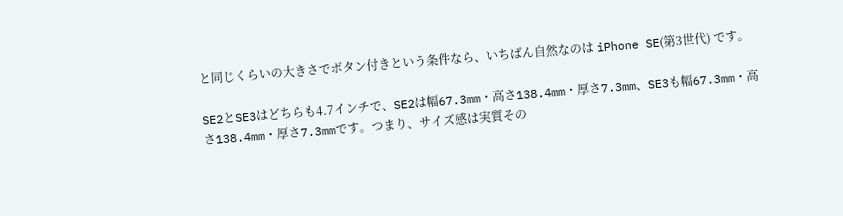と同じくらいの大きさでボタン付きという条件なら、いちばん自然なのは iPhone SE(第3世代) です。

SE2とSE3はどちらも4.7インチで、SE2は幅67.3mm・高さ138.4mm・厚さ7.3mm、SE3も幅67.3mm・高さ138.4mm・厚さ7.3mmです。つまり、サイズ感は実質その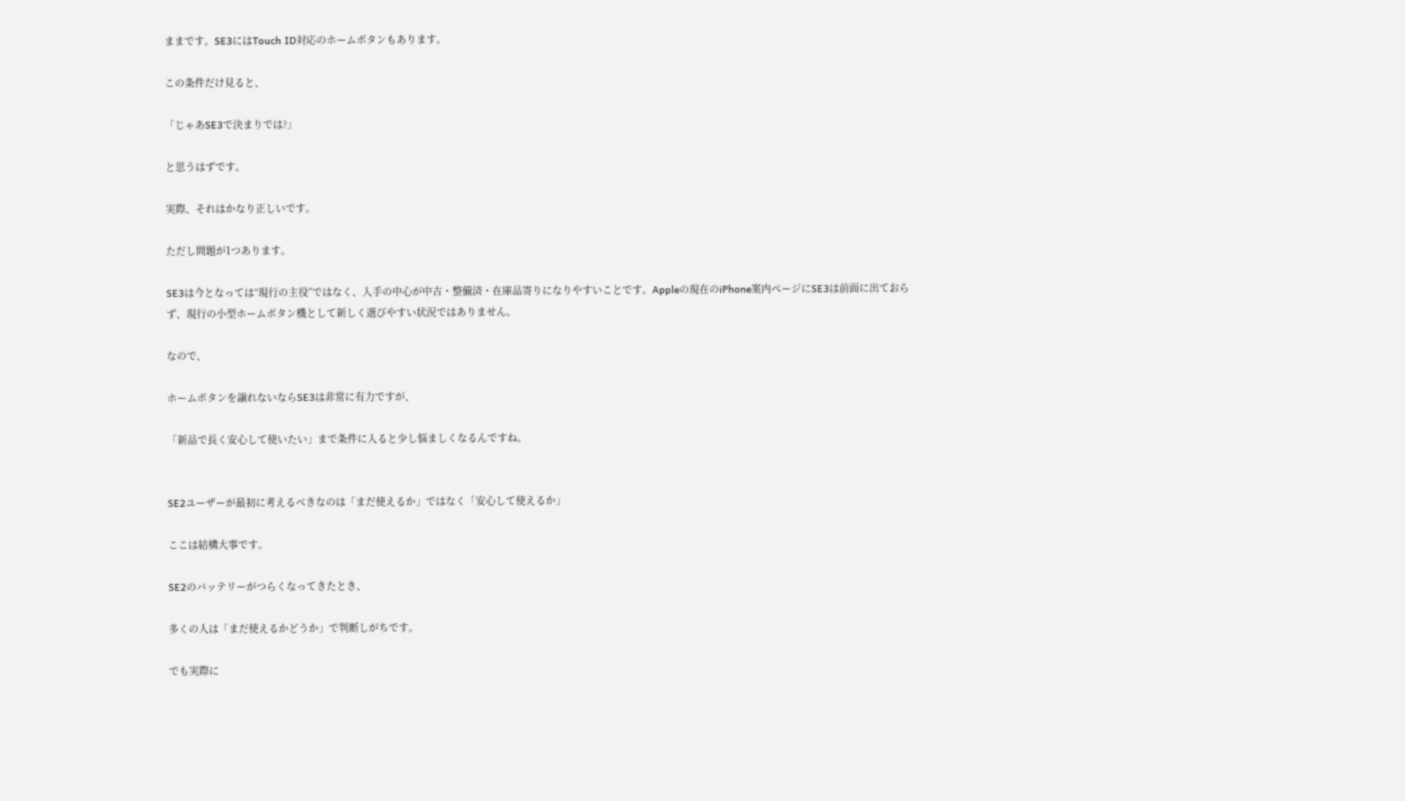ままです。SE3にはTouch ID対応のホームボタンもあります。

この条件だけ見ると、

「じゃあSE3で決まりでは?」

と思うはずです。

実際、それはかなり正しいです。

ただし問題が1つあります。

SE3は今となっては“現行の主役”ではなく、入手の中心が中古・整備済・在庫品寄りになりやすいことです。Appleの現在のiPhone案内ページにSE3は前面に出ておらず、現行の小型ホームボタン機として新しく選びやすい状況ではありません。

なので、

ホームボタンを譲れないならSE3は非常に有力ですが、

「新品で長く安心して使いたい」まで条件に入ると少し悩ましくなるんですね。


SE2ユーザーが最初に考えるべきなのは「まだ使えるか」ではなく「安心して使えるか」

ここは結構大事です。

SE2のバッテリーがつらくなってきたとき、

多くの人は「まだ使えるかどうか」で判断しがちです。

でも実際に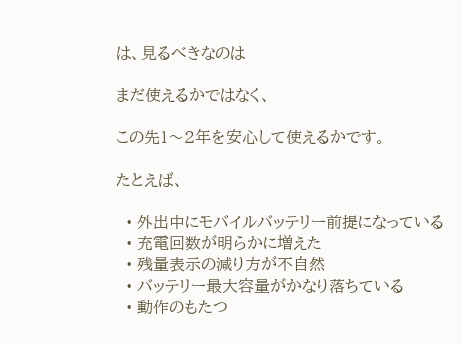は、見るべきなのは

まだ使えるかではなく、

この先1〜2年を安心して使えるかです。

たとえば、

  • 外出中にモバイルバッテリー前提になっている
  • 充電回数が明らかに増えた
  • 残量表示の減り方が不自然
  • バッテリー最大容量がかなり落ちている
  • 動作のもたつ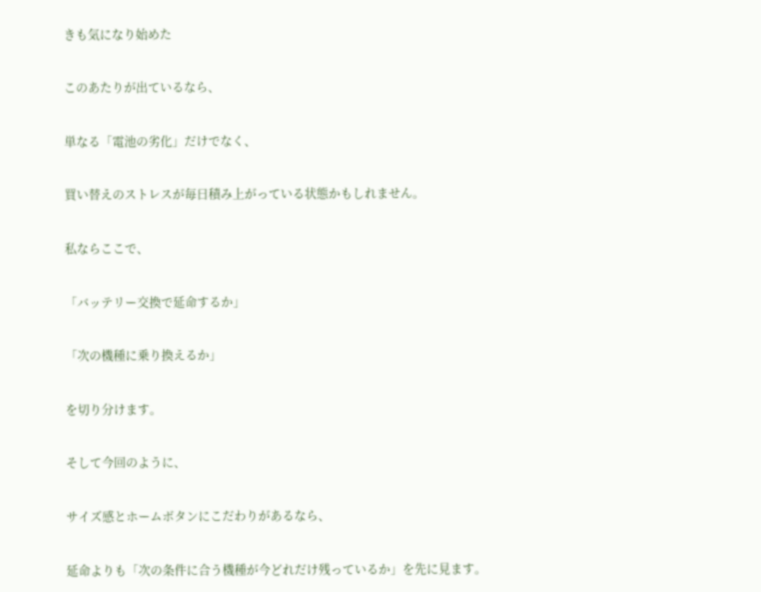きも気になり始めた

このあたりが出ているなら、

単なる「電池の劣化」だけでなく、

買い替えのストレスが毎日積み上がっている状態かもしれません。

私ならここで、

「バッテリー交換で延命するか」

「次の機種に乗り換えるか」

を切り分けます。

そして今回のように、

サイズ感とホームボタンにこだわりがあるなら、

延命よりも「次の条件に合う機種が今どれだけ残っているか」を先に見ます。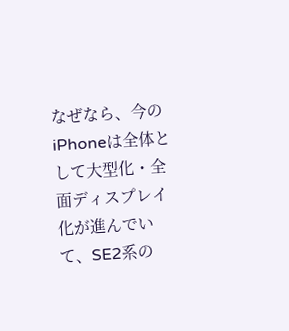なぜなら、今のiPhoneは全体として大型化・全面ディスプレイ化が進んでいて、SE2系の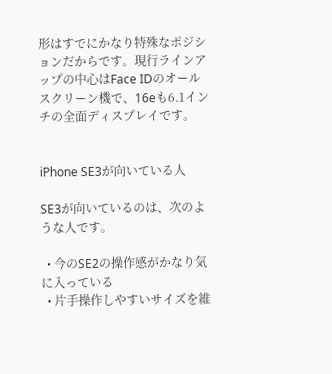形はすでにかなり特殊なポジションだからです。現行ラインアップの中心はFace IDのオールスクリーン機で、16eも6.1インチの全面ディスプレイです。


iPhone SE3が向いている人

SE3が向いているのは、次のような人です。

  • 今のSE2の操作感がかなり気に入っている
  • 片手操作しやすいサイズを維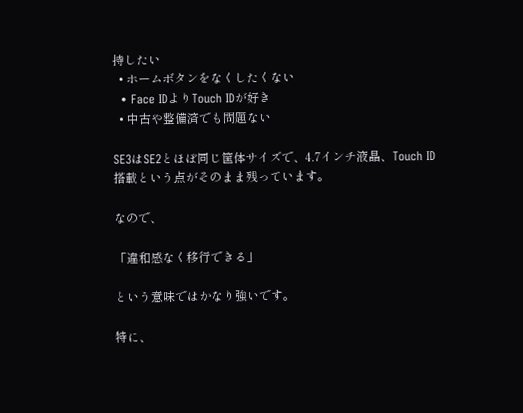持したい
  • ホームボタンをなくしたくない
  • Face IDよりTouch IDが好き
  • 中古や整備済でも問題ない

SE3はSE2とほぼ同じ筐体サイズで、4.7インチ液晶、Touch ID搭載という点がそのまま残っています。

なので、

「違和感なく移行できる」

という意味ではかなり強いです。

特に、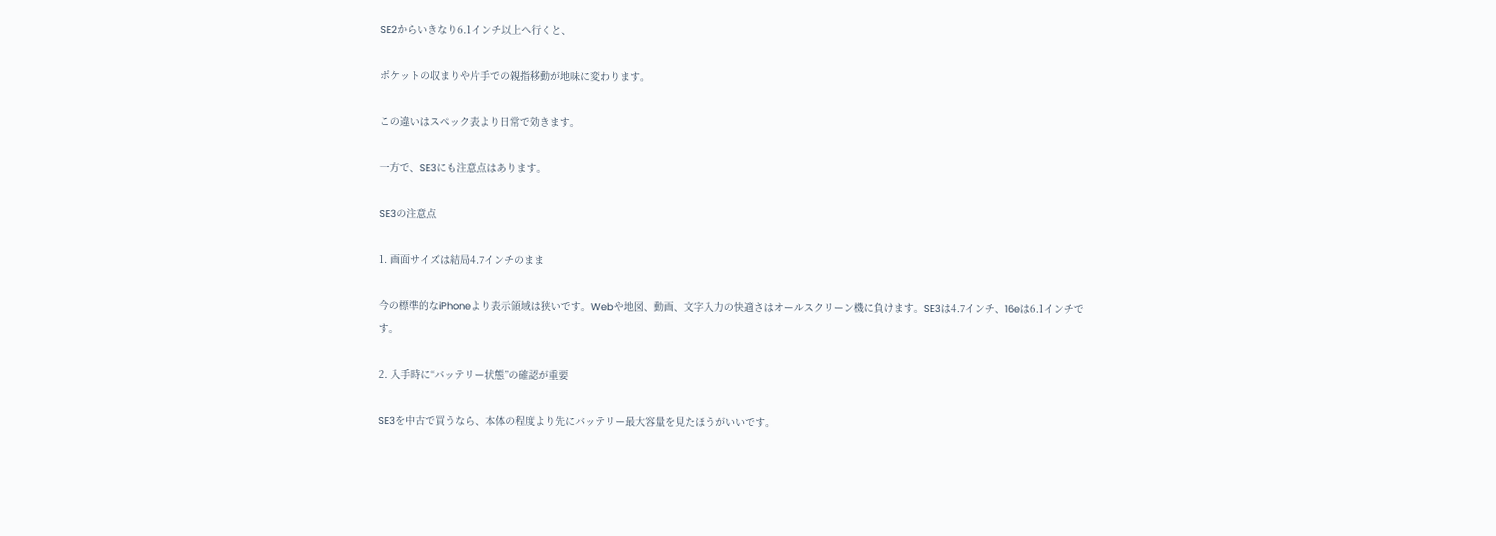SE2からいきなり6.1インチ以上へ行くと、

ポケットの収まりや片手での親指移動が地味に変わります。

この違いはスペック表より日常で効きます。

一方で、SE3にも注意点はあります。

SE3の注意点

1. 画面サイズは結局4.7インチのまま

今の標準的なiPhoneより表示領域は狭いです。Webや地図、動画、文字入力の快適さはオールスクリーン機に負けます。SE3は4.7インチ、16eは6.1インチです。

2. 入手時に“バッテリー状態”の確認が重要

SE3を中古で買うなら、本体の程度より先にバッテリー最大容量を見たほうがいいです。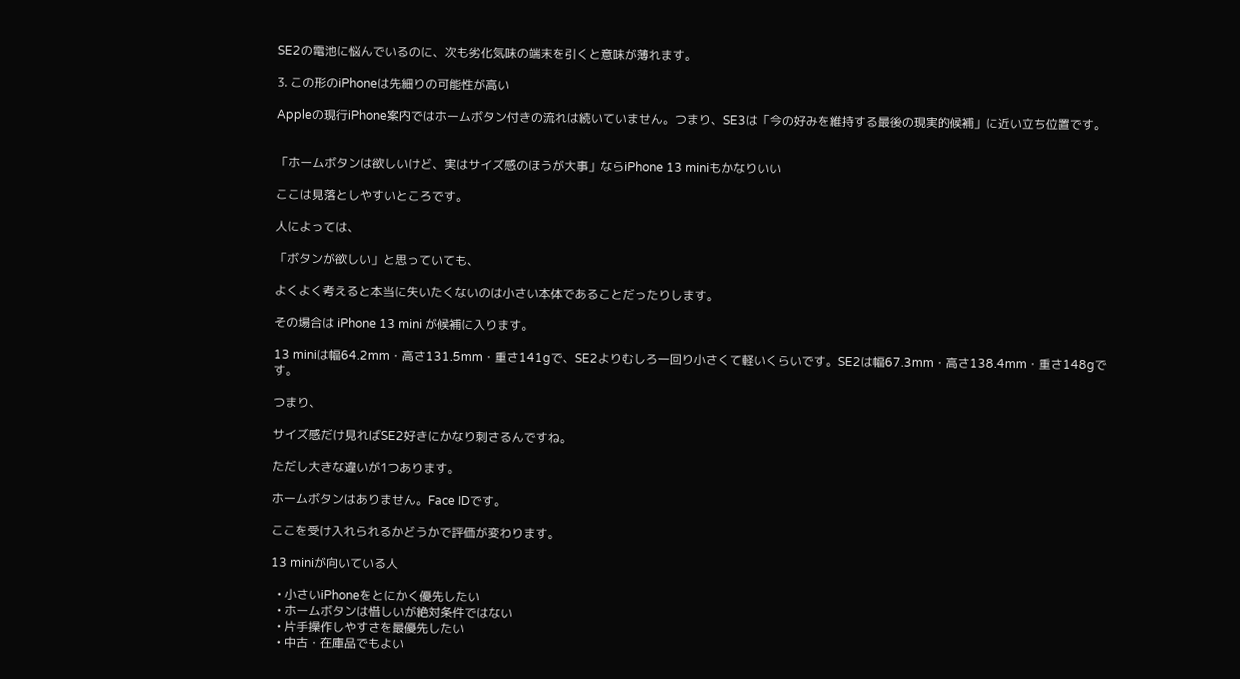SE2の電池に悩んでいるのに、次も劣化気味の端末を引くと意味が薄れます。

3. この形のiPhoneは先細りの可能性が高い

Appleの現行iPhone案内ではホームボタン付きの流れは続いていません。つまり、SE3は「今の好みを維持する最後の現実的候補」に近い立ち位置です。


「ホームボタンは欲しいけど、実はサイズ感のほうが大事」ならiPhone 13 miniもかなりいい

ここは見落としやすいところです。

人によっては、

「ボタンが欲しい」と思っていても、

よくよく考えると本当に失いたくないのは小さい本体であることだったりします。

その場合は iPhone 13 mini が候補に入ります。

13 miniは幅64.2mm・高さ131.5mm・重さ141gで、SE2よりむしろ一回り小さくて軽いくらいです。SE2は幅67.3mm・高さ138.4mm・重さ148gです。

つまり、

サイズ感だけ見ればSE2好きにかなり刺さるんですね。

ただし大きな違いが1つあります。

ホームボタンはありません。Face IDです。

ここを受け入れられるかどうかで評価が変わります。

13 miniが向いている人

  • 小さいiPhoneをとにかく優先したい
  • ホームボタンは惜しいが絶対条件ではない
  • 片手操作しやすさを最優先したい
  • 中古・在庫品でもよい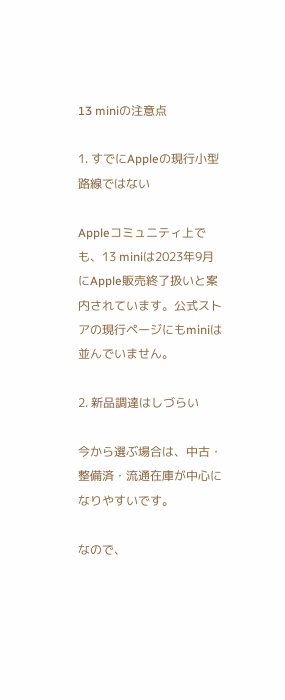13 miniの注意点

1. すでにAppleの現行小型路線ではない

Appleコミュニティ上でも、13 miniは2023年9月にApple販売終了扱いと案内されています。公式ストアの現行ページにもminiは並んでいません。

2. 新品調達はしづらい

今から選ぶ場合は、中古・整備済・流通在庫が中心になりやすいです。

なので、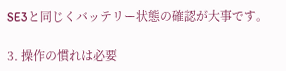SE3と同じくバッテリー状態の確認が大事です。

3. 操作の慣れは必要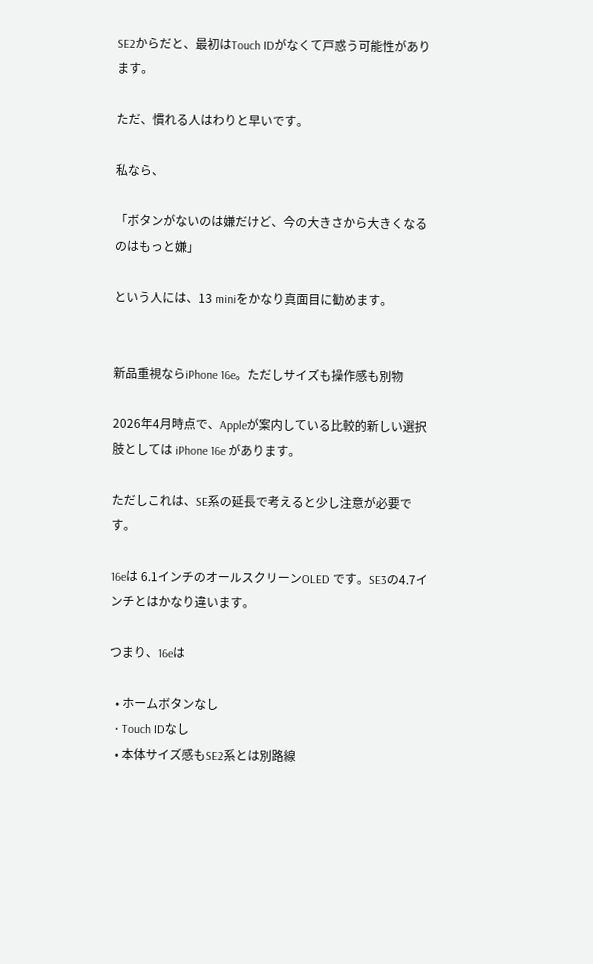SE2からだと、最初はTouch IDがなくて戸惑う可能性があります。

ただ、慣れる人はわりと早いです。

私なら、

「ボタンがないのは嫌だけど、今の大きさから大きくなるのはもっと嫌」

という人には、13 miniをかなり真面目に勧めます。


新品重視ならiPhone 16e。ただしサイズも操作感も別物

2026年4月時点で、Appleが案内している比較的新しい選択肢としては iPhone 16e があります。

ただしこれは、SE系の延長で考えると少し注意が必要です。

16eは 6.1インチのオールスクリーンOLED です。SE3の4.7インチとはかなり違います。

つまり、16eは

  • ホームボタンなし
  • Touch IDなし
  • 本体サイズ感もSE2系とは別路線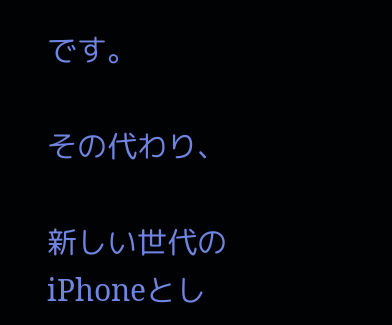です。

その代わり、

新しい世代のiPhoneとし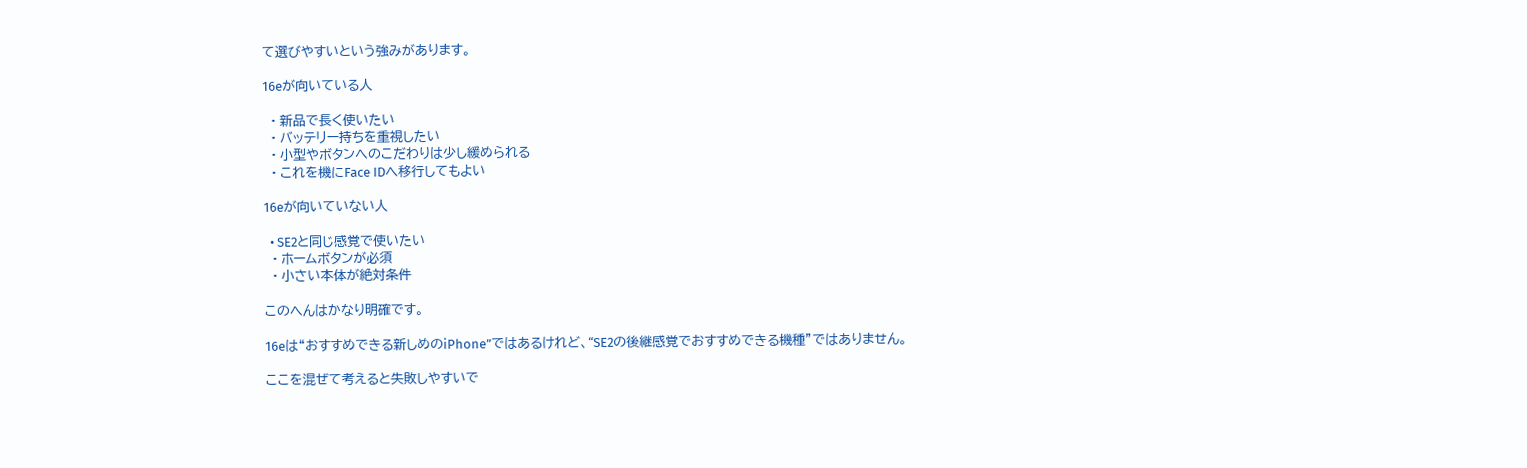て選びやすいという強みがあります。

16eが向いている人

  • 新品で長く使いたい
  • バッテリー持ちを重視したい
  • 小型やボタンへのこだわりは少し緩められる
  • これを機にFace IDへ移行してもよい

16eが向いていない人

  • SE2と同じ感覚で使いたい
  • ホームボタンが必須
  • 小さい本体が絶対条件

このへんはかなり明確です。

16eは“おすすめできる新しめのiPhone”ではあるけれど、“SE2の後継感覚でおすすめできる機種”ではありません。

ここを混ぜて考えると失敗しやすいで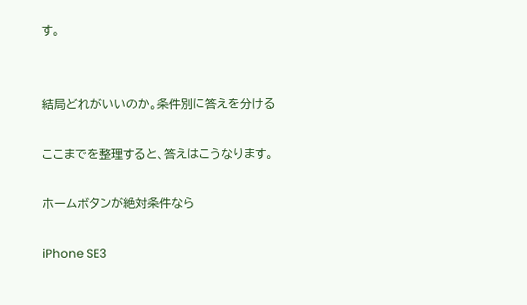す。


結局どれがいいのか。条件別に答えを分ける

ここまでを整理すると、答えはこうなります。

ホームボタンが絶対条件なら

iPhone SE3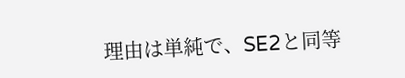理由は単純で、SE2と同等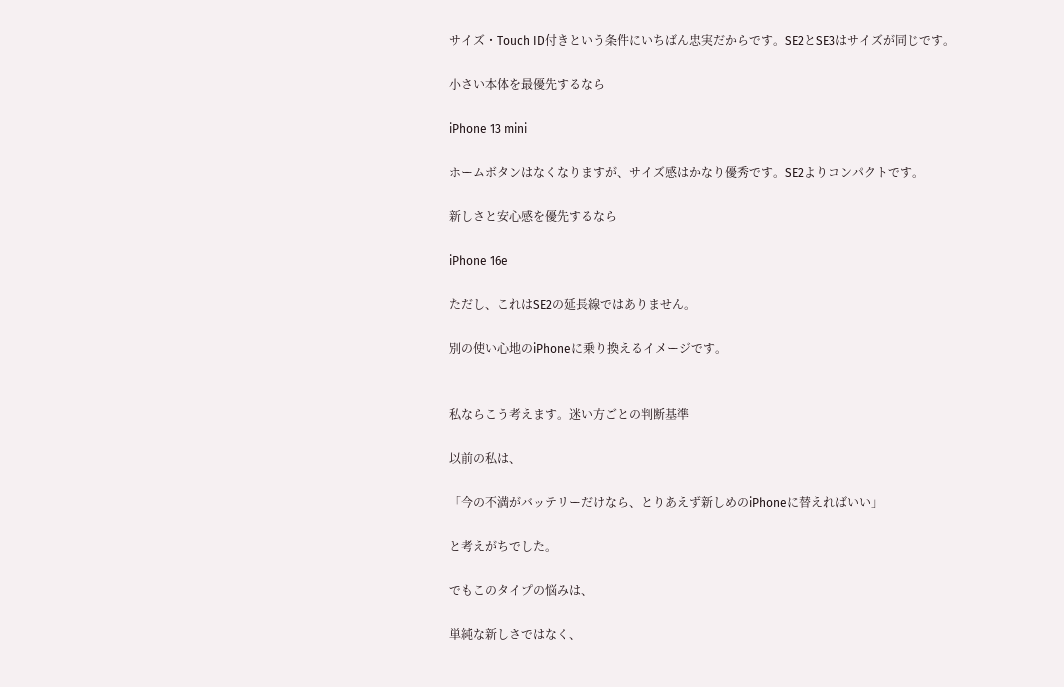サイズ・Touch ID付きという条件にいちばん忠実だからです。SE2とSE3はサイズが同じです。

小さい本体を最優先するなら

iPhone 13 mini

ホームボタンはなくなりますが、サイズ感はかなり優秀です。SE2よりコンパクトです。

新しさと安心感を優先するなら

iPhone 16e

ただし、これはSE2の延長線ではありません。

別の使い心地のiPhoneに乗り換えるイメージです。


私ならこう考えます。迷い方ごとの判断基準

以前の私は、

「今の不満がバッテリーだけなら、とりあえず新しめのiPhoneに替えればいい」

と考えがちでした。

でもこのタイプの悩みは、

単純な新しさではなく、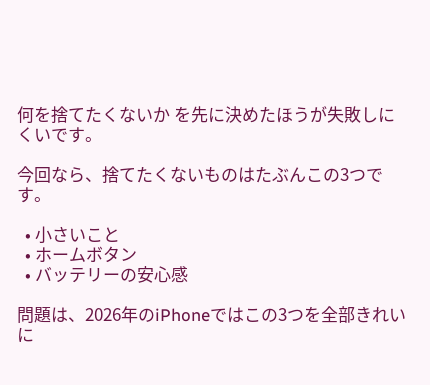何を捨てたくないか を先に決めたほうが失敗しにくいです。

今回なら、捨てたくないものはたぶんこの3つです。

  • 小さいこと
  • ホームボタン
  • バッテリーの安心感

問題は、2026年のiPhoneではこの3つを全部きれいに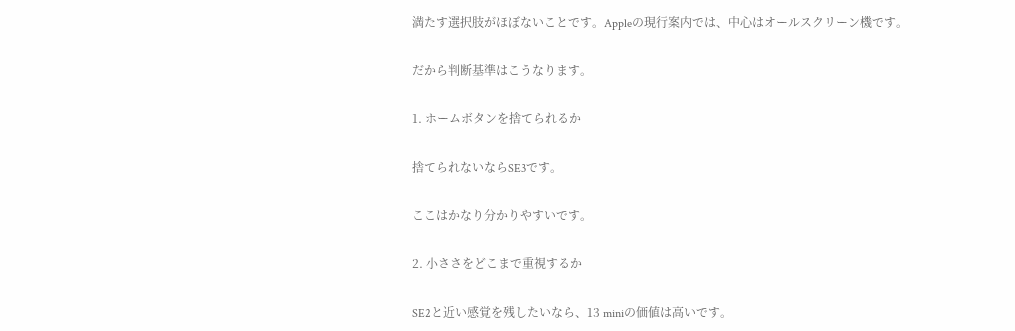満たす選択肢がほぼないことです。Appleの現行案内では、中心はオールスクリーン機です。

だから判断基準はこうなります。

1. ホームボタンを捨てられるか

捨てられないならSE3です。

ここはかなり分かりやすいです。

2. 小ささをどこまで重視するか

SE2と近い感覚を残したいなら、13 miniの価値は高いです。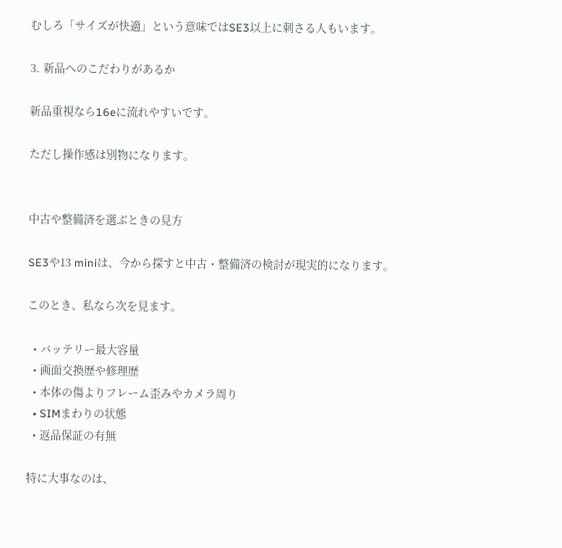むしろ「サイズが快適」という意味ではSE3以上に刺さる人もいます。

3. 新品へのこだわりがあるか

新品重視なら16eに流れやすいです。

ただし操作感は別物になります。


中古や整備済を選ぶときの見方

SE3や13 miniは、今から探すと中古・整備済の検討が現実的になります。

このとき、私なら次を見ます。

  • バッテリー最大容量
  • 画面交換歴や修理歴
  • 本体の傷よりフレーム歪みやカメラ周り
  • SIMまわりの状態
  • 返品保証の有無

特に大事なのは、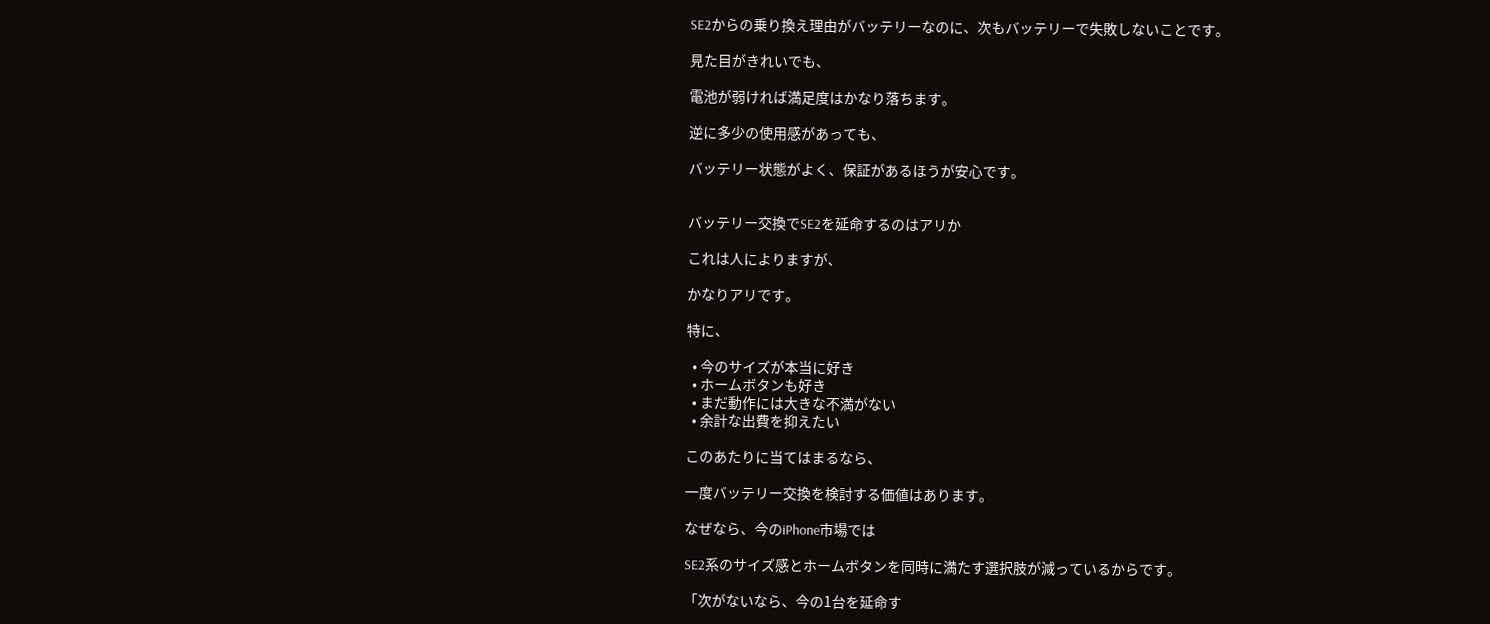SE2からの乗り換え理由がバッテリーなのに、次もバッテリーで失敗しないことです。

見た目がきれいでも、

電池が弱ければ満足度はかなり落ちます。

逆に多少の使用感があっても、

バッテリー状態がよく、保証があるほうが安心です。


バッテリー交換でSE2を延命するのはアリか

これは人によりますが、

かなりアリです。

特に、

  • 今のサイズが本当に好き
  • ホームボタンも好き
  • まだ動作には大きな不満がない
  • 余計な出費を抑えたい

このあたりに当てはまるなら、

一度バッテリー交換を検討する価値はあります。

なぜなら、今のiPhone市場では

SE2系のサイズ感とホームボタンを同時に満たす選択肢が減っているからです。

「次がないなら、今の1台を延命す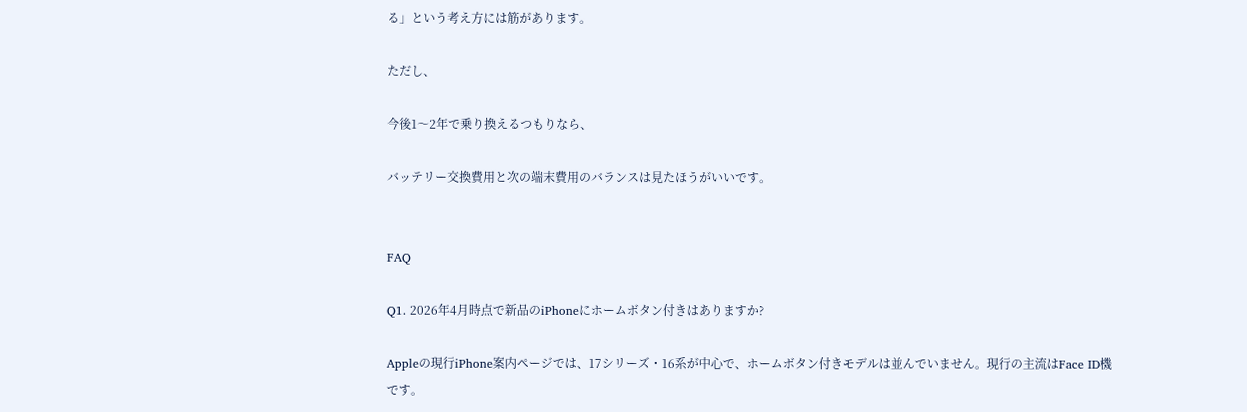る」という考え方には筋があります。

ただし、

今後1〜2年で乗り換えるつもりなら、

バッテリー交換費用と次の端末費用のバランスは見たほうがいいです。


FAQ

Q1. 2026年4月時点で新品のiPhoneにホームボタン付きはありますか?

Appleの現行iPhone案内ページでは、17シリーズ・16系が中心で、ホームボタン付きモデルは並んでいません。現行の主流はFace ID機です。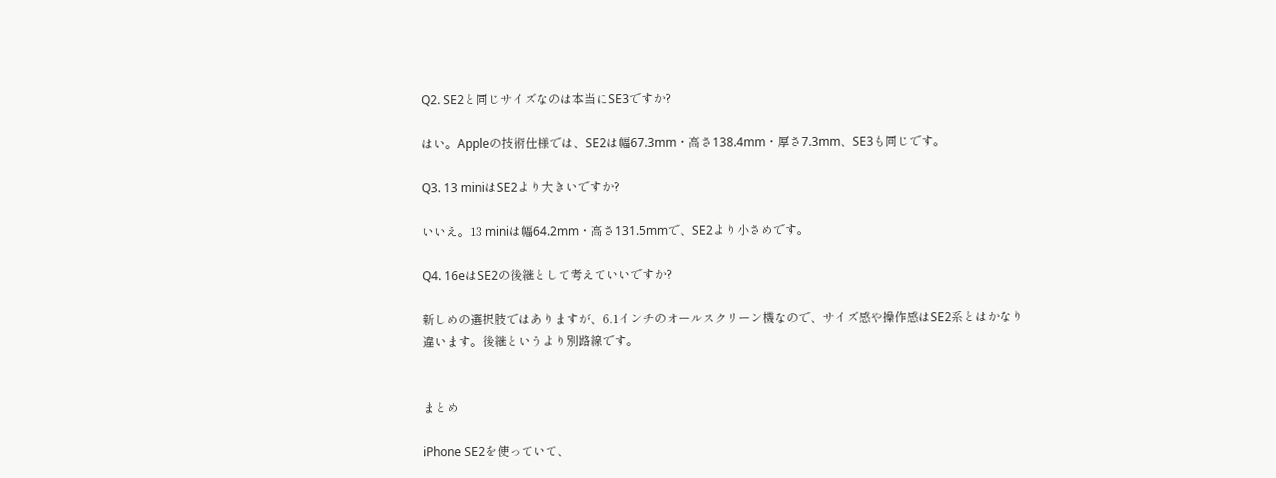Q2. SE2と同じサイズなのは本当にSE3ですか?

はい。Appleの技術仕様では、SE2は幅67.3mm・高さ138.4mm・厚さ7.3mm、SE3も同じです。

Q3. 13 miniはSE2より大きいですか?

いいえ。13 miniは幅64.2mm・高さ131.5mmで、SE2より小さめです。

Q4. 16eはSE2の後継として考えていいですか?

新しめの選択肢ではありますが、6.1インチのオールスクリーン機なので、サイズ感や操作感はSE2系とはかなり違います。後継というより別路線です。


まとめ

iPhone SE2を使っていて、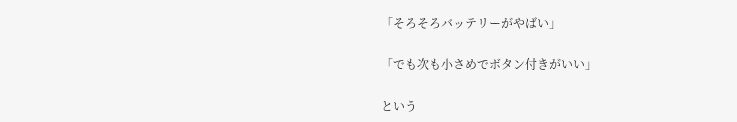「そろそろバッテリーがやばい」

「でも次も小さめでボタン付きがいい」

という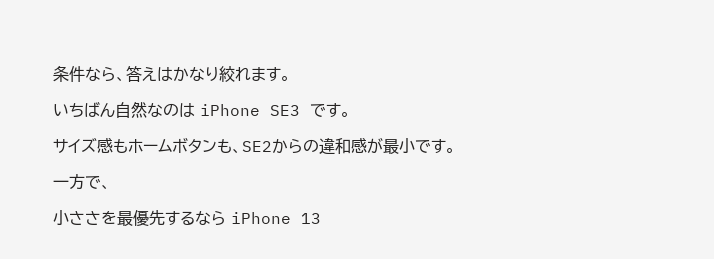条件なら、答えはかなり絞れます。

いちばん自然なのは iPhone SE3 です。

サイズ感もホームボタンも、SE2からの違和感が最小です。

一方で、

小ささを最優先するなら iPhone 13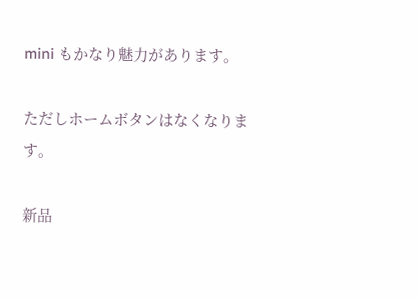mini もかなり魅力があります。

ただしホームボタンはなくなります。

新品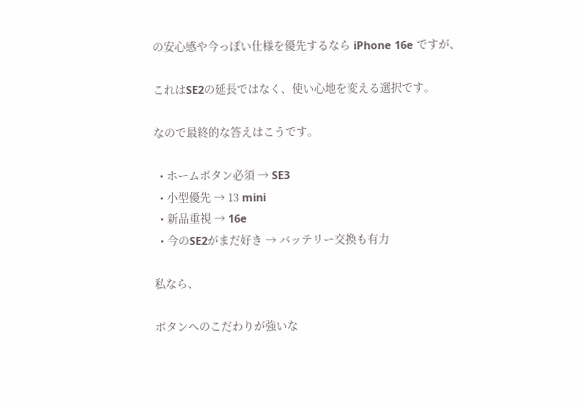の安心感や今っぽい仕様を優先するなら iPhone 16e ですが、

これはSE2の延長ではなく、使い心地を変える選択です。

なので最終的な答えはこうです。

  • ホームボタン必須 → SE3
  • 小型優先 → 13 mini
  • 新品重視 → 16e
  • 今のSE2がまだ好き → バッテリー交換も有力

私なら、

ボタンへのこだわりが強いな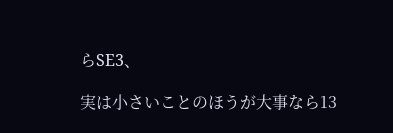らSE3、

実は小さいことのほうが大事なら13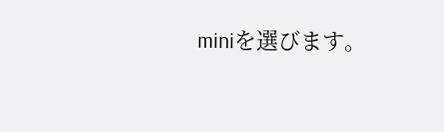miniを選びます。